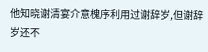他知晓谢清宴介意槐序利用过谢辞岁,但谢辞岁还不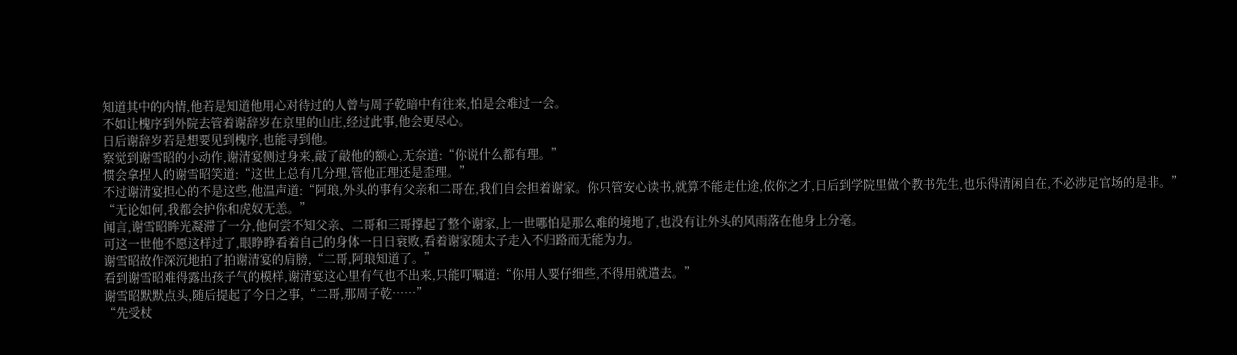知道其中的内情,他若是知道他用心对待过的人曾与周子乾暗中有往来,怕是会难过一会。
不如让槐序到外院去管着谢辞岁在京里的山庄,经过此事,他会更尽心。
日后谢辞岁若是想要见到槐序,也能寻到他。
察觉到谢雪昭的小动作,谢清宴侧过身来,敲了敲他的额心,无奈道:“你说什么都有理。”
惯会拿捏人的谢雪昭笑道:“这世上总有几分理,管他正理还是歪理。”
不过谢清宴担心的不是这些,他温声道:“阿琅,外头的事有父亲和二哥在,我们自会担着谢家。你只管安心读书,就算不能走仕途,依你之才,日后到学院里做个教书先生,也乐得清闲自在,不必涉足官场的是非。”
“无论如何,我都会护你和虎奴无恙。”
闻言,谢雪昭眸光凝滞了一分,他何尝不知父亲、二哥和三哥撑起了整个谢家,上一世哪怕是那么难的境地了,也没有让外头的风雨落在他身上分毫。
可这一世他不愿这样过了,眼睁睁看着自己的身体一日日衰败,看着谢家随太子走入不归路而无能为力。
谢雪昭故作深沉地拍了拍谢清宴的肩膀,“二哥,阿琅知道了。”
看到谢雪昭难得露出孩子气的模样,谢清宴这心里有气也不出来,只能叮嘱道:“你用人要仔细些,不得用就遣去。”
谢雪昭默默点头,随后提起了今日之事,“二哥,那周子乾……”
“先受杖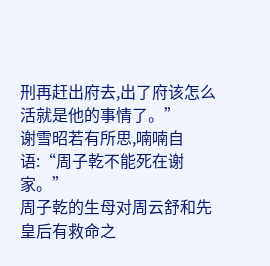刑再赶出府去,出了府该怎么活就是他的事情了。”
谢雪昭若有所思,喃喃自语:“周子乾不能死在谢家。”
周子乾的生母对周云舒和先皇后有救命之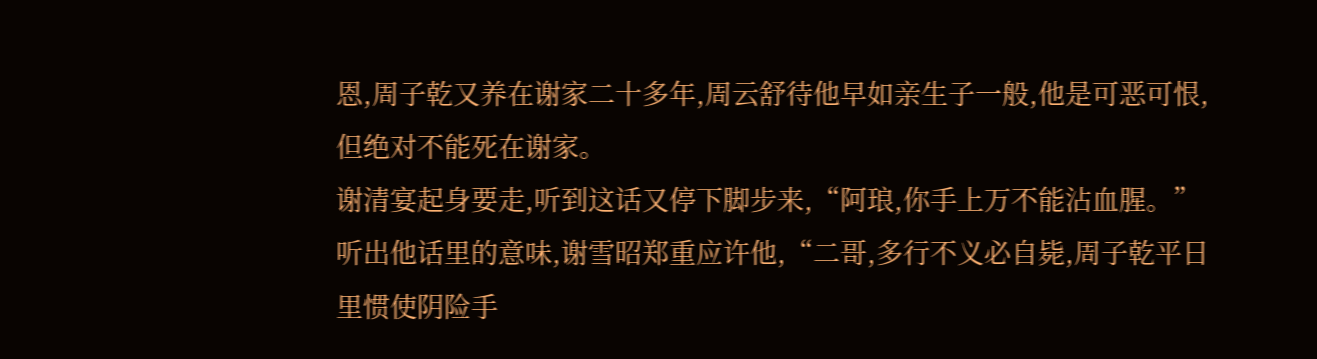恩,周子乾又养在谢家二十多年,周云舒待他早如亲生子一般,他是可恶可恨,但绝对不能死在谢家。
谢清宴起身要走,听到这话又停下脚步来,“阿琅,你手上万不能沾血腥。”
听出他话里的意味,谢雪昭郑重应许他,“二哥,多行不义必自毙,周子乾平日里惯使阴险手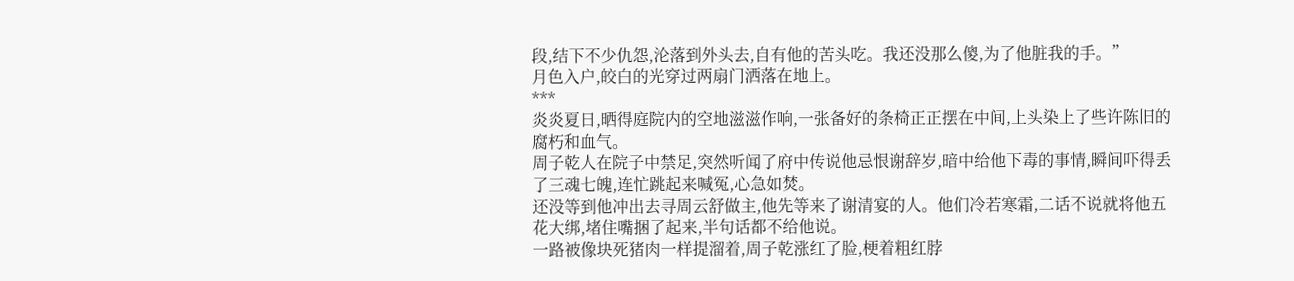段,结下不少仇怨,沦落到外头去,自有他的苦头吃。我还没那么傻,为了他脏我的手。”
月色入户,皎白的光穿过两扇门洒落在地上。
***
炎炎夏日,晒得庭院内的空地滋滋作响,一张备好的条椅正正摆在中间,上头染上了些许陈旧的腐朽和血气。
周子乾人在院子中禁足,突然听闻了府中传说他忌恨谢辞岁,暗中给他下毒的事情,瞬间吓得丢了三魂七魄,连忙跳起来喊冤,心急如焚。
还没等到他冲出去寻周云舒做主,他先等来了谢清宴的人。他们冷若寒霜,二话不说就将他五花大绑,堵住嘴捆了起来,半句话都不给他说。
一路被像块死猪肉一样提溜着,周子乾涨红了脸,梗着粗红脖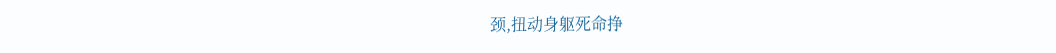颈,扭动身躯死命挣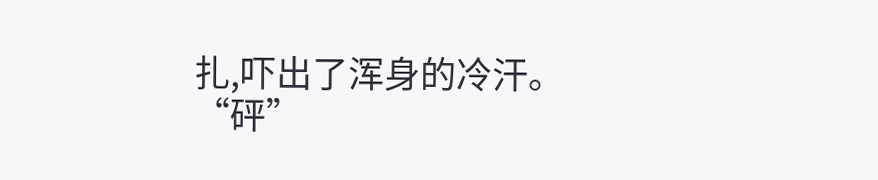扎,吓出了浑身的冷汗。
“砰”